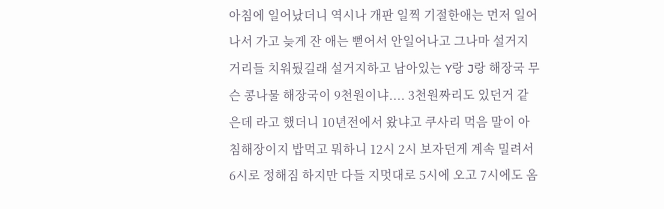아침에 일어났더니 역시나 개판 일찍 기절한애는 먼저 일어나서 가고 늦게 잔 애는 뻗어서 안일어나고 그나마 설거지 거리들 치워뒀길래 설거지하고 남아있는 Y랑 J랑 해장국 무슨 콩나물 해장국이 9천원이냐.... 3천원짜리도 있던거 같은데 라고 했더니 10년전에서 왔냐고 쿠사리 먹음 말이 아침해장이지 밥먹고 뭐하니 12시 2시 보자던게 계속 밀려서 6시로 정해짐 하지만 다들 지멋대로 5시에 오고 7시에도 옴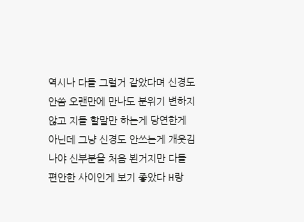역시나 다들 그럴거 같았다며 신경도 안씀 오랜만에 만나도 분위기 변하지 않고 지들 할말만 하는게 당연한게 아닌데 그냥 신경도 안쓰는게 개웃김 나야 신부분을 처음 뵌거지만 다들 편안한 사이인게 보기 좋았다 H랑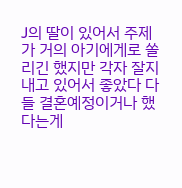J의 딸이 있어서 주제가 거의 아기에게로 쏠리긴 했지만 각자 잘지내고 있어서 좋았다 다들 결혼예정이거나 했다는게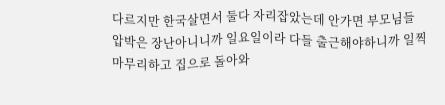다르지만 한국살면서 둘다 자리잡았는데 안가면 부모님들 압박은 장난아니니까 일요일이라 다들 출근해야하니까 일찍 마무리하고 집으로 돌아와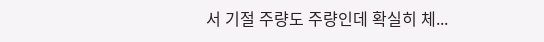서 기절 주량도 주량인데 확실히 체...